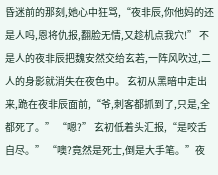昏迷前的那刻,她心中狂骂,“夜非辰,你他妈的还是人吗,恩将仇报,翻脸无情,又趁机点我穴!” 不是人的夜非辰把魏安然交给玄若,一阵风吹过,二人的身影就消失在夜色中。 玄初从黑暗中走出来,跪在夜非辰面前,“爷,刺客都抓到了,只是,全都死了。” “嗯?” 玄初低着头汇报,“是咬舌自尽。” “噢?竟然是死士,倒是大手笔。”夜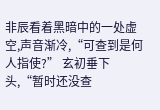非辰看着黑暗中的一处虚空,声音渐冷,“可查到是何人指使?” 玄初垂下头,“暂时还没查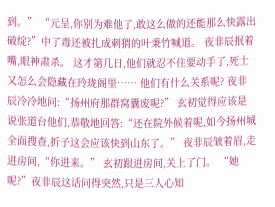到。” “元呈,你别为难他了,敢这么做的还能那么快露出破绽?”中了毒还被扎成刺猬的叶秉竹喊道。 夜非辰抿着嘴,眼神肃杀。 这才第几日,他们就忍不住要动手了,死士又怎么会隐藏在玲珑阁里…… 他们有什么关系呢? 夜非辰冷冷地问:“扬州府那群窝囊废呢?” 玄初觉得应该是说张道台他们,恭敬地回答:“还在院外候着呢,如今扬州城全面搜查,折子这会应该快到山东了。” 夜非辰皱着眉,走进房间,“你进来。” 玄初跟进房间,关上了门。 “她呢?”夜非辰这话问得突然,只是三人心知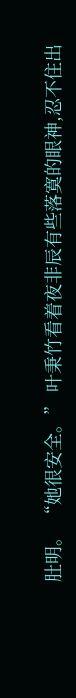肚明。 “她很安全。” 叶秉竹看着夜非辰有些落寞的眼神,忍不住出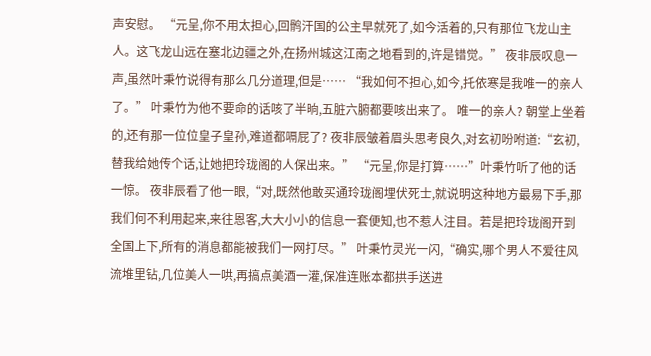声安慰。 “元呈,你不用太担心,回鹘汗国的公主早就死了,如今活着的,只有那位飞龙山主人。这飞龙山远在塞北边疆之外,在扬州城这江南之地看到的,许是错觉。” 夜非辰叹息一声,虽然叶秉竹说得有那么几分道理,但是…… “我如何不担心,如今,托依寒是我唯一的亲人了。” 叶秉竹为他不要命的话咳了半晌,五脏六腑都要咳出来了。 唯一的亲人? 朝堂上坐着的,还有那一位位皇子皇孙,难道都嗝屁了? 夜非辰皱着眉头思考良久,对玄初吩咐道:“玄初,替我给她传个话,让她把玲珑阁的人保出来。” “元呈,你是打算……”叶秉竹听了他的话一惊。 夜非辰看了他一眼,“对,既然他敢买通玲珑阁埋伏死士,就说明这种地方最易下手,那我们何不利用起来,来往恩客,大大小小的信息一套便知,也不惹人注目。若是把玲珑阁开到全国上下,所有的消息都能被我们一网打尽。” 叶秉竹灵光一闪,“确实,哪个男人不爱往风流堆里钻,几位美人一哄,再搞点美酒一灌,保准连账本都拱手送进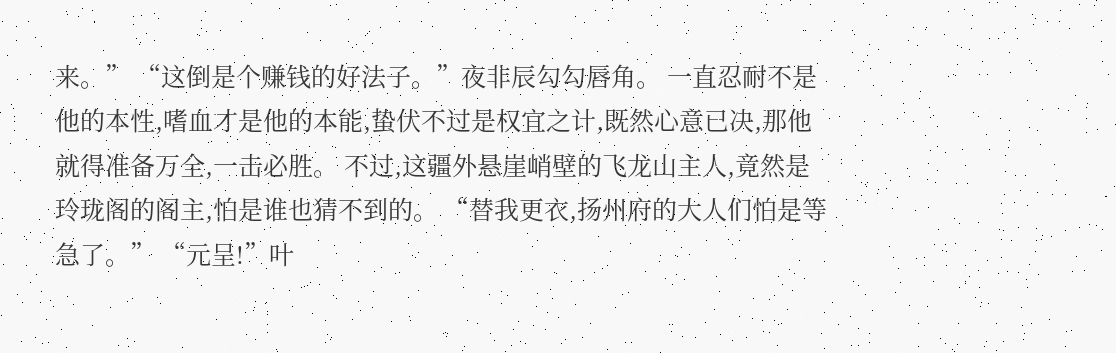来。” “这倒是个赚钱的好法子。”夜非辰勾勾唇角。 一直忍耐不是他的本性,嗜血才是他的本能,蛰伏不过是权宜之计,既然心意已决,那他就得准备万全,一击必胜。 不过,这疆外悬崖峭壁的飞龙山主人,竟然是玲珑阁的阁主,怕是谁也猜不到的。 “替我更衣,扬州府的大人们怕是等急了。” “元呈!”叶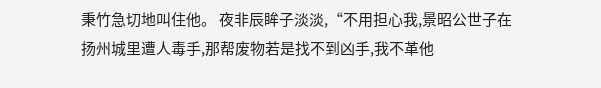秉竹急切地叫住他。 夜非辰眸子淡淡,“不用担心我,景昭公世子在扬州城里遭人毒手,那帮废物若是找不到凶手,我不革他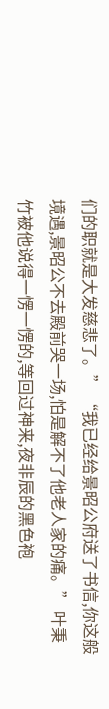们的职就是大发慈悲了。” “我已经给景昭公府送了书信,你这般境遇,景昭公不去殿前哭一场,怕是解不了他老人家的痛。” 叶秉竹被他说得一愣一愣的,等回过神来,夜非辰的黑色袍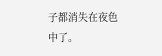子都消失在夜色中了。